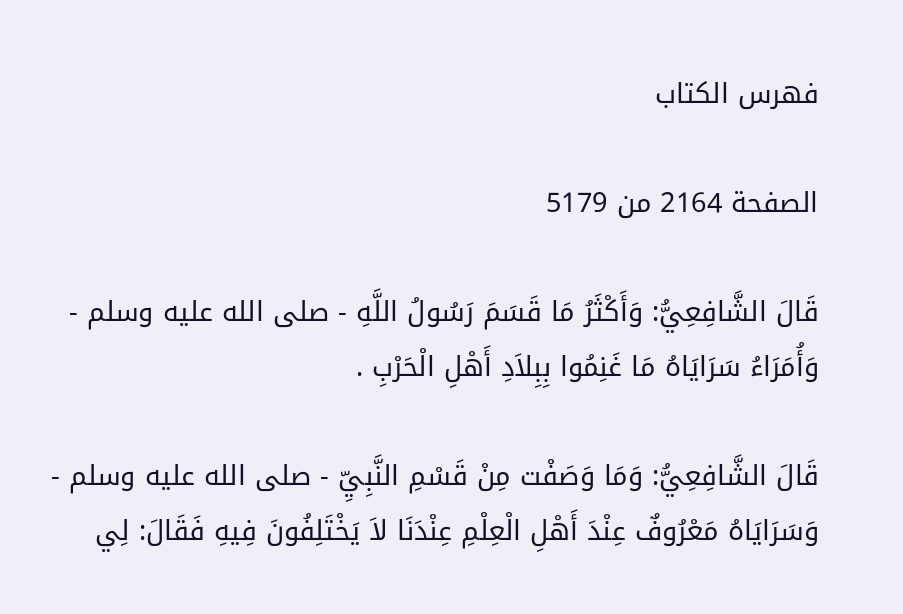فهرس الكتاب

الصفحة 2164 من 5179

قَالَ الشَّافِعِيُّ: وَأَكْثَرُ مَا قَسَمَ رَسُولُ اللَّهِ - صلى الله عليه وسلم - وَأُمَرَاءُ سَرَايَاهُ مَا غَنِمُوا بِبِلاَدِ أَهْلِ الْحَرْبِ .

قَالَ الشَّافِعِيُّ: وَمَا وَصَفْت مِنْ قَسْمِ النَّبِيِّ - صلى الله عليه وسلم - وَسَرَايَاهُ مَعْرُوفٌ عِنْدَ أَهْلِ الْعِلْمِ عِنْدَنَا لاَ يَخْتَلِفُونَ فِيهِ فَقَالَ: لِي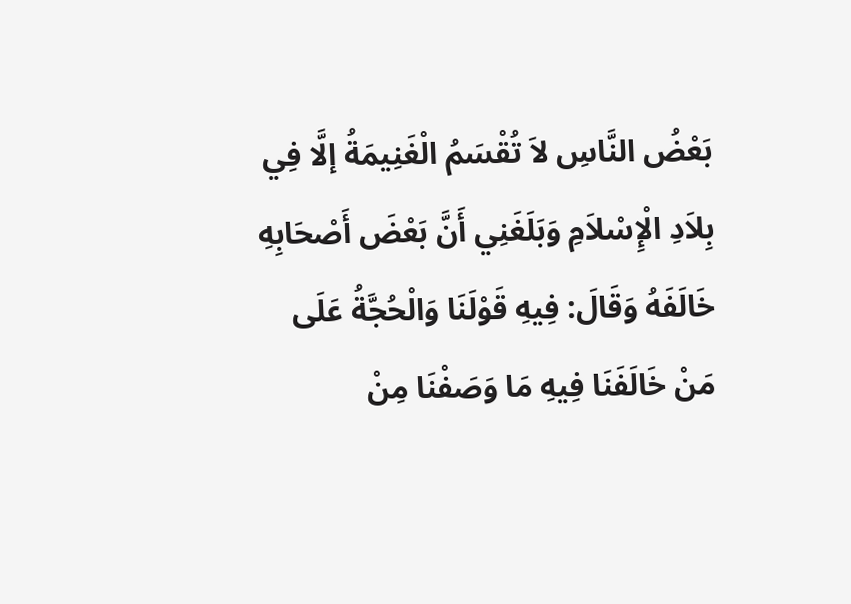بَعْضُ النَّاسِ لاَ تُقْسَمُ الْغَنِيمَةُ إلَّا فِي بِلاَدِ الْإِسْلاَمِ وَبَلَغَنِي أَنَّ بَعْضَ أَصْحَابِهِ خَالَفَهُ وَقَالَ: فِيهِ قَوْلَنَا وَالْحُجَّةُ عَلَى مَنْ خَالَفَنَا فِيهِ مَا وَصَفْنَا مِنْ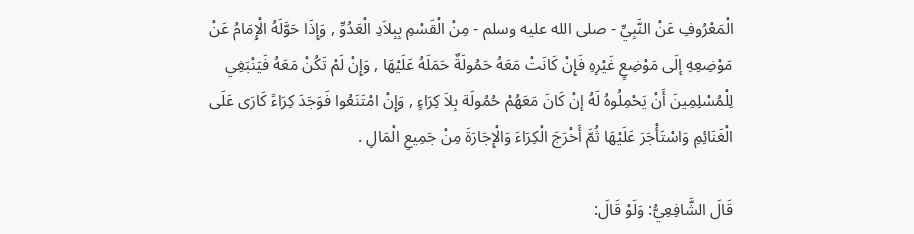الْمَعْرُوفِ عَنْ النَّبِيِّ - صلى الله عليه وسلم - مِنْ الْقَسْمِ بِبِلاَدِ الْعَدُوِّ , وَإِذَا حَوَّلَهُ الْإِمَامُ عَنْ مَوْضِعِهِ إلَى مَوْضِعٍ غَيْرِهِ فَإِنْ كَانَتْ مَعَهُ حَمُولَةٌ حَمَلَهُ عَلَيْهَا , وَإِنْ لَمْ تَكُنْ مَعَهُ فَيَنْبَغِي لِلْمُسْلِمِينَ أَنْ يَحْمِلُوهُ لَهُ إنْ كَانَ مَعَهُمْ حُمُولَة بِلاَ كِرَاءٍ , وَإِنْ امْتَنَعُوا فَوَجَدَ كِرَاءً كَارَى عَلَى الْغَنَائِمِ وَاسْتَأْجَرَ عَلَيْهَا ثُمَّ أَخْرَجَ الْكِرَاءَ وَالْإِجَارَةَ مِنْ جَمِيعِ الْمَالِ .

قَالَ الشَّافِعِيُّ: وَلَوْ قَالَ: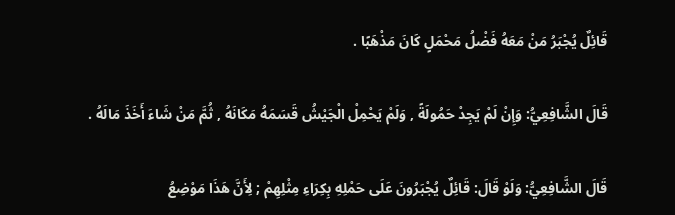قَائِلٌ يُجْبَرُ مَنْ مَعَهُ فَضْلُ مَحْمَلٍ كَانَ مَذْهَبًا .

قَالَ الشَّافِعِيُّ: وَإِنْ لَمْ يَجِدْ حَمُولَةً , وَلَمْ يَحْمِلْ الْجَيْشُ قَسَمَهُ مَكَانَهُ , ثُمَّ مَنْ شَاءَ أَخَذَ مَالَهُ .

قَالَ الشَّافِعِيُّ: وَلَوْ قَالَ: قَائِلٌ يُجْبَرُونَ عَلَى حَمْلِهِ بِكِرَاءِ مِثْلِهِمْ ; لِأَنَّ هَذَا مَوْضِعُ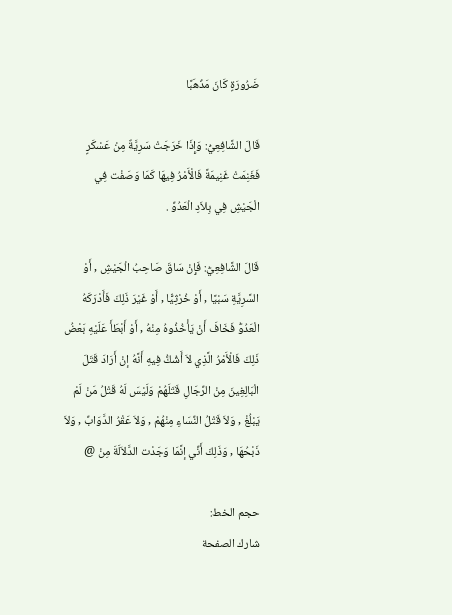ضَرُورَةٍ كَانَ مَذْهَبًا

قَالَ الشَّافِعِيُّ: وَإِذَا خَرَجَتْ سَرِيَّةٌ مِنْ عَسْكَرٍ فَغَنِمَتْ غَنِيمَةً فَالْأَمْرُ فِيهَا كَمَا وَصَفْت فِي الْجَيْشِ فِي بِلاَدِ الْعَدُوِّ .

قَالَ الشَّافِعِيُّ: فَإِنْ سَاقَ صَاحِبُ الْجَيْشِ , أَوْ السَّرِيَّةِ سَبْيًا , أَوْ خُرْثِيًّا , أَوْ غَيْرَ ذَلِكَ فَأَدْرَكَهُ الْعَدُوُّ فَخَافَ أَنْ يَأْخُذُوهُ مِنْهُ , أَوْ أَبْطَأَ عَلَيْهِ بَعْضُ ذَلِكَ فَالْأَمْرُ الَّذِي لاَ أَشُكُّ فِيهِ أَنَّهُ إنْ أَرَادَ قَتَلَ الْبَالِغِينَ مِنْ الرِّجَالِ قَتَلَهُمْ وَلَيْسَ لَهُ قَتْلُ مَنْ لَمْ يَبْلُغْ , وَلاَ قَتْلُ النِّسَاءِ مِنْهُمْ , وَلاَ عَقْرُ الدَّوَابِّ , وَلاَ ذَبْحُهَا , وَذَلِكَ أَنِّي إنَّمَا وَجَدْت الدَّلاَلَةَ مِنْ @

حجم الخط:
شارك الصفحة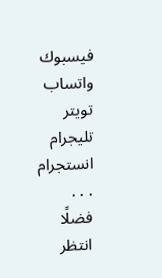فيسبوك واتساب تويتر تليجرام انستجرام
. . .
فضلًا انتظر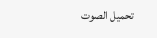تحميل الصوت